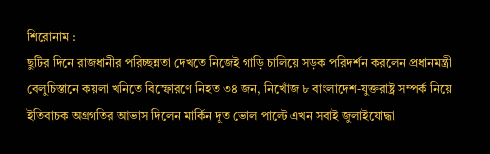শিরোনাম :
ছুটির দিনে রাজধানীর পরিচ্ছন্নতা দেখতে নিজেই গাড়ি চালিয়ে সড়ক পরিদর্শন করলেন প্রধানমন্ত্রী বেলুচিস্তানে কয়লা খনিতে বিস্ফোরণে নিহত ৩৪ জন, নিখোঁজ ৮ বাংলাদেশ-যুক্তরাষ্ট্র সম্পর্ক নিয়ে ইতিবাচক অগ্রগতির আভাস দিলেন মার্কিন দূত ভোল পাল্টে এখন সবাই জুলাইযোদ্ধা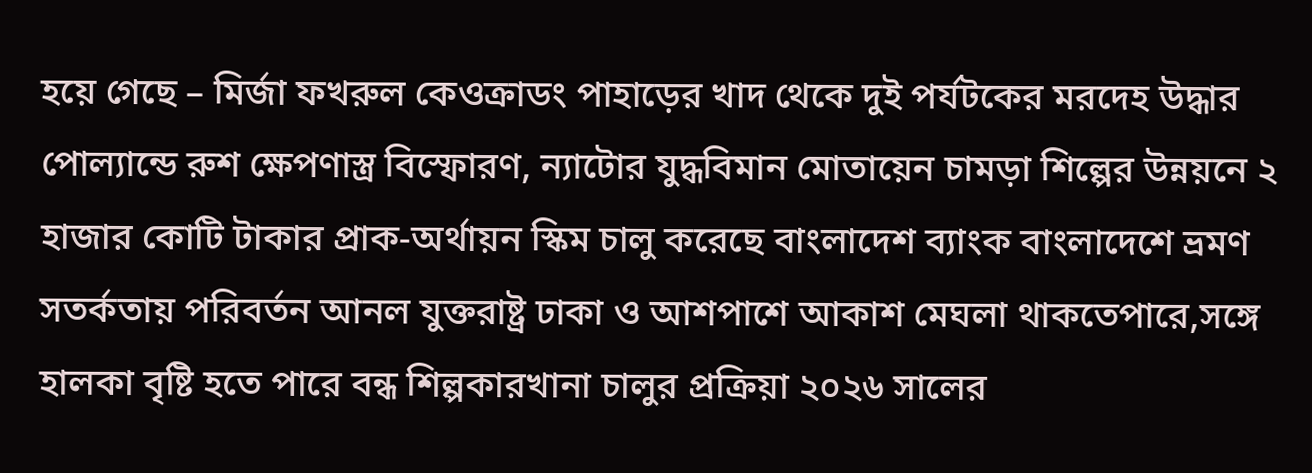হয়ে গেছে – মির্জা ফখরুল কেওক্রাডং পাহাড়ের খাদ থেকে দুই পর্যটকের মরদেহ উদ্ধার পোল্যান্ডে রুশ ক্ষেপণাস্ত্র বিস্ফোরণ, ন্যাটোর যুদ্ধবিমান মোতায়েন চামড়া শিল্পের উন্নয়নে ২ হাজার কোটি টাকার প্রাক-অর্থায়ন স্কিম চালু করেছে বাংলাদেশ ব্যাংক বাংলাদেশে ভ্রমণ সতর্কতায় পরিবর্তন আনল যুক্তরাষ্ট্র ঢাকা ও আশপাশে আকাশ মেঘলা থাকতেপারে,সঙ্গে হালকা বৃষ্টি হতে পারে বন্ধ শিল্পকারখানা চালুর প্রক্রিয়া ২০২৬ সালের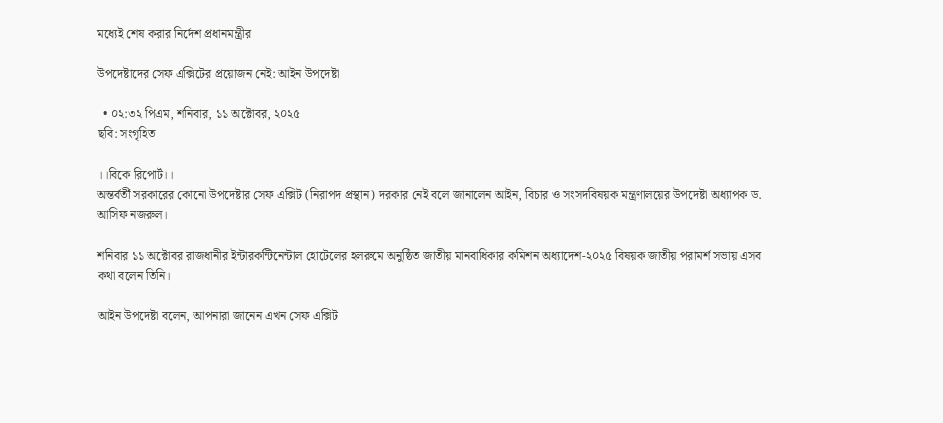মধ্যেই শেষ করার নির্দেশ প্রধানমন্ত্রীর

উপদেষ্টাদের সেফ এক্সিটের প্রয়োজন নেই: আইন উপদেষ্টা

  • ০২:৩২ পিএম, শনিবার, ১১ অক্টোবর, ২০২৫
ছবি: সংগৃহিত

।।বিকে রিপোর্ট।।
অন্তর্বর্তী সরকারের কোনো উপদেষ্টার সেফ এক্সিট (নিরাপদ প্রস্থান) দরকার নেই বলে জানালেন আইন, বিচার ও সংসদবিষয়ক মন্ত্রণালয়ের উপদেষ্টা অধ্যাপক ড. আসিফ নজরুল।

শনিবার ১১ অক্টোবর রাজধানীর ইন্টারকন্টিনেন্টাল হোটেলের হলরুমে অনুষ্ঠিত জাতীয় মানবাধিকার কমিশন অধ্যাদেশ-২০২৫ বিষয়ক জাতীয় পরামর্শ সভায় এসব কথা বলেন তিনি।

আইন উপদেষ্টা বলেন, আপনারা জানেন এখন সেফ এক্সিট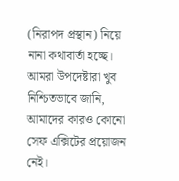(নিরাপদ প্রস্থান) নিয়ে নানা কথাবার্তা হচ্ছে। আমরা উপদেষ্টারা খুব নিশ্চিতভাবে জানি, আমাদের কারও কোনো সেফ এক্সিটের প্রয়োজন নেই।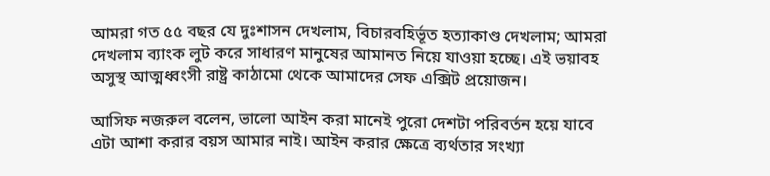আমরা গত ৫৫ বছর যে দুঃশাসন দেখলাম, বিচারবহির্ভূত হত্যাকাণ্ড দেখলাম; আমরা দেখলাম ব্যাংক লুট করে সাধারণ মানুষের আমানত নিয়ে যাওয়া হচ্ছে। এই ভয়াবহ অসুস্থ আত্মধ্বংসী রাষ্ট্র কাঠামো থেকে আমাদের সেফ এক্সিট প্রয়োজন।

আসিফ নজরুল বলেন, ভালো আইন করা মানেই পুরো দেশটা পরিবর্তন হয়ে যাবে এটা আশা করার বয়স আমার নাই। আইন করার ক্ষেত্রে ব্যর্থতার সংখ্যা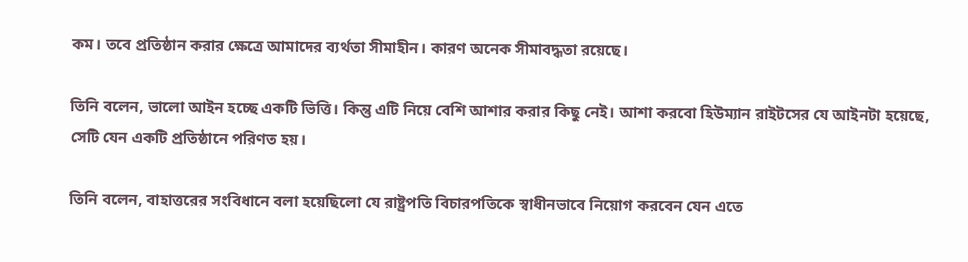কম। তবে প্রতিষ্ঠান করার ক্ষেত্রে আমাদের ব্যর্থতা সীমাহীন। কারণ অনেক সীমাবদ্ধতা রয়েছে।

তিনি বলেন, ভালো আইন হচ্ছে একটি ভিত্তি। কিন্তু এটি নিয়ে বেশি আশার করার কিছু নেই। আশা করবো হিউম্যান রাইটসের যে আইনটা হয়েছে, সেটি যেন একটি প্রতিষ্ঠানে পরিণত হয়।

তিনি বলেন, বাহাত্তরের সংবিধানে বলা হয়েছিলো যে রাষ্ট্রপতি বিচারপতিকে স্বাধীনভাবে নিয়োগ করবেন যেন এতে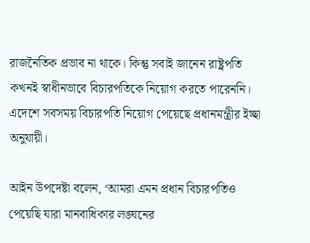রাজনৈতিক প্রভাব না থাকে। কিন্তু সবাই জানেন রাষ্ট্রপতি কখনই স্বাধীনভাবে বিচারপতিকে নিয়োগ করতে পারেননি। এদেশে সবসময় বিচারপতি নিয়োগ পেয়েছে প্রধানমন্ত্রীর ইচ্ছা অনুযায়ী।

আইন উপদেষ্টা বলেন, ‘আমরা এমন প্রধান বিচারপতিও পেয়েছি যারা মানবাধিকার লঙ্ঘনের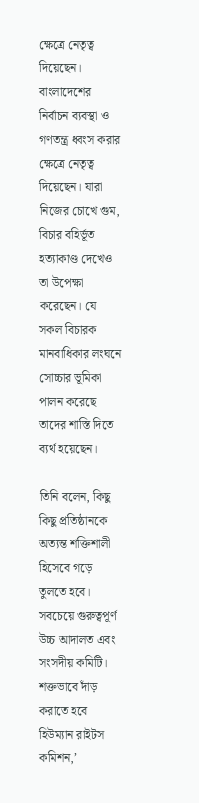ক্ষেত্রে নেতৃত্ব দিয়েছেন। বাংলাদেশের নির্বাচন ব্যবস্থা ও গণতন্ত্র ধ্বংস করার ক্ষেত্রে নেতৃত্ব দিয়েছেন। যারা নিজের চোখে গুম, বিচার বহির্ভূত হত্যাকাণ্ড দেখেও তা উপেক্ষা করেছেন। যে সকল বিচারক মানবাধিকার লংঘনে সোচ্চার ভূমিকা পালন করেছে তাদের শাস্তি দিতে ব্যর্থ হয়েছেন।

তিনি বলেন, কিছু কিছু প্রতিষ্ঠানকে অত্যন্ত শক্তিশালী হিসেবে গড়ে তুলতে হবে। সবচেয়ে গুরুত্বপূর্ণ উচ্চ আদালত এবং সংসদীয় কমিটি। শক্তভাবে দাঁড় করাতে হবে হিউম্যান রাইটস কমিশন,’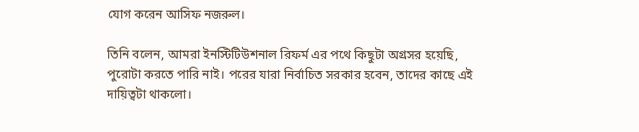যোগ করেন আসিফ নজরুল।

তিনি বলেন, আমরা ইনস্টিটিউশনাল রিফর্ম এর পথে কিছুটা অগ্রসর হয়েছি, পুরোটা করতে পারি নাই। পরের যারা নির্বাচিত সরকার হবেন, তাদের কাছে এই দায়িত্বটা থাকলো।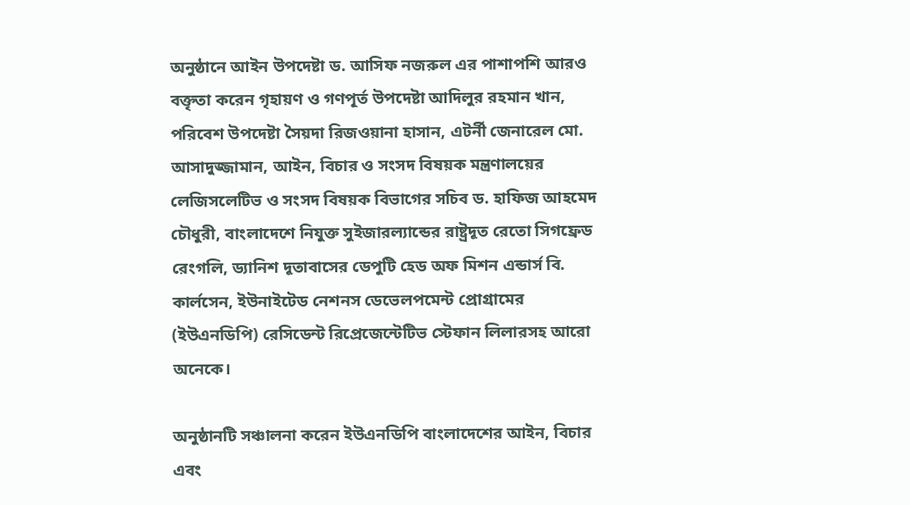অনুষ্ঠানে আইন উপদেষ্টা ড. আসিফ নজরুল এর পাশাপশি আরও বক্তৃতা করেন গৃহায়ণ ও গণপূর্ত উপদেষ্টা আদিলুর রহমান খান, পরিবেশ উপদেষ্টা সৈয়দা রিজওয়ানা হাসান, এটর্নী জেনারেল মো. আসাদুজ্জামান, আইন, বিচার ও সংসদ বিষয়ক মন্ত্রণালয়ের লেজিসলেটিভ ও সংসদ বিষয়ক বিভাগের সচিব ড. হাফিজ আহমেদ চৌধুরী, বাংলাদেশে নিযুক্ত সুইজারল্যান্ডের রাষ্ট্রদূত রেতো সিগফ্রেড রেংগলি, ড্যানিশ দূতাবাসের ডেপুটি হেড অফ মিশন এন্ডার্স বি. কার্লসেন, ইউনাইটেড নেশনস ডেভেলপমেন্ট প্রোগ্রামের (ইউএনডিপি) রেসিডেন্ট রিপ্রেজেন্টেটিভ স্টেফান লিলারসহ আরো অনেকে।

অনুষ্ঠানটি সঞ্চালনা করেন ইউএনডিপি বাংলাদেশের আইন, বিচার এবং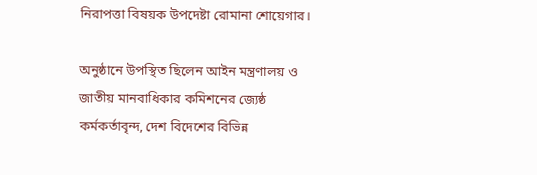নিরাপত্তা বিষয়ক উপদেষ্টা রোমানা শোয়েগার।

অনুষ্ঠানে উপস্থিত ছিলেন আইন মন্ত্রণালয় ও জাতীয় মানবাধিকার কমিশনের জ্যেষ্ঠ কর্মকর্তাবৃন্দ, দেশ বিদেশের বিভিন্ন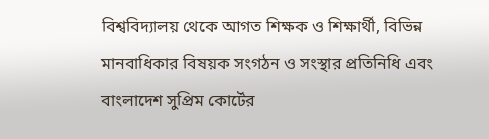বিশ্ববিদ্যালয় থেকে আগত শিক্ষক ও শিক্ষার্থী, বিভিন্ন মানবাধিকার বিষয়ক সংগঠন ও সংস্থার প্রতিনিধি এবং বাংলাদেশ সুপ্রিম কোর্টের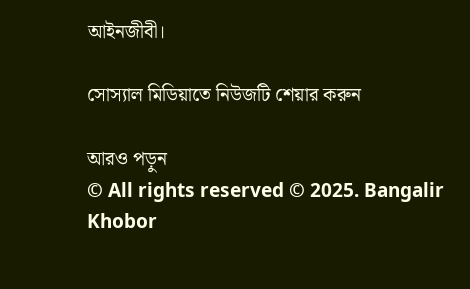আইনজীবী।

সোস্যাল মিডিয়াতে নিউজটি শেয়ার করুন

আরও পড়ুন
© All rights reserved © 2025. Bangalir Khobor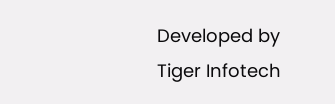Developed by Tiger Infotech